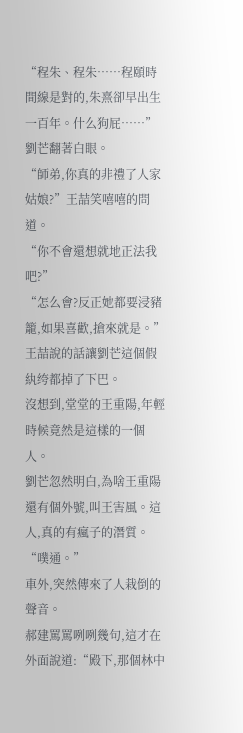“程朱、程朱……程頤時間線是對的,朱熹卻早出生一百年。什么狗屁……”
劉芒翻著白眼。
“師弟,你真的非禮了人家姑娘?”王喆笑嘻嘻的問道。
“你不會還想就地正法我吧?”
“怎么會?反正她都要浸豬籠,如果喜歡,搶來就是。”王喆說的話讓劉芒這個假紈绔都掉了下巴。
沒想到,堂堂的王重陽,年輕時候竟然是這樣的一個人。
劉芒忽然明白,為啥王重陽還有個外號,叫王害風。這人,真的有瘋子的潛質。
“噗通。”
車外,突然傳來了人栽倒的聲音。
郝建罵罵咧咧幾句,這才在外面說道:“殿下,那個林中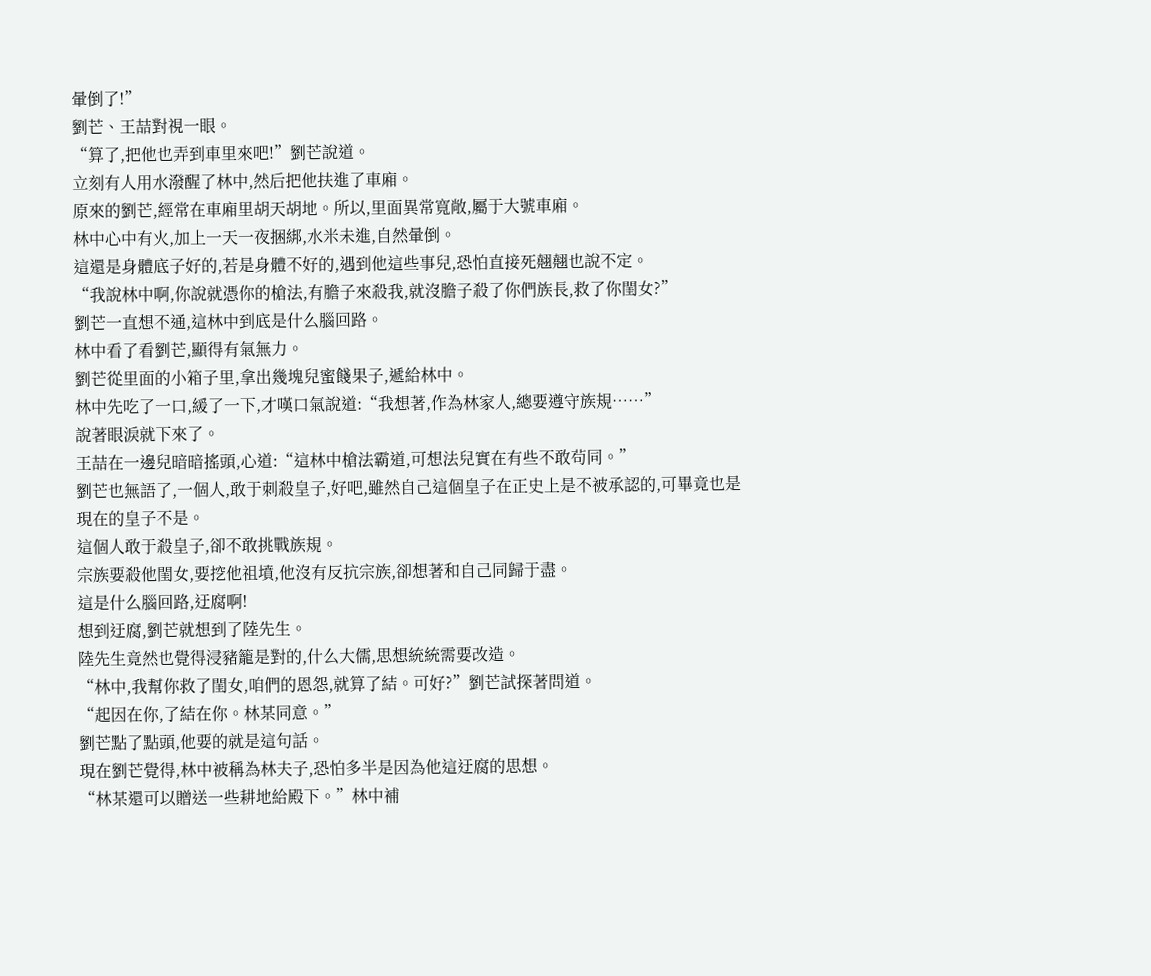暈倒了!”
劉芒、王喆對視一眼。
“算了,把他也弄到車里來吧!”劉芒說道。
立刻有人用水潑醒了林中,然后把他扶進了車廂。
原來的劉芒,經常在車廂里胡天胡地。所以,里面異常寬敞,屬于大號車廂。
林中心中有火,加上一天一夜捆綁,水米未進,自然暈倒。
這還是身體底子好的,若是身體不好的,遇到他這些事兒,恐怕直接死翹翹也說不定。
“我說林中啊,你說就憑你的槍法,有膽子來殺我,就沒膽子殺了你們族長,救了你閨女?”
劉芒一直想不通,這林中到底是什么腦回路。
林中看了看劉芒,顯得有氣無力。
劉芒從里面的小箱子里,拿出幾塊兒蜜餞果子,遞給林中。
林中先吃了一口,緩了一下,才嘆口氣說道:“我想著,作為林家人,總要遵守族規……”
說著眼淚就下來了。
王喆在一邊兒暗暗搖頭,心道:“這林中槍法霸道,可想法兒實在有些不敢茍同。”
劉芒也無語了,一個人,敢于刺殺皇子,好吧,雖然自己這個皇子在正史上是不被承認的,可畢竟也是現在的皇子不是。
這個人敢于殺皇子,卻不敢挑戰族規。
宗族要殺他閨女,要挖他祖墳,他沒有反抗宗族,卻想著和自己同歸于盡。
這是什么腦回路,迂腐啊!
想到迂腐,劉芒就想到了陸先生。
陸先生竟然也覺得浸豬籠是對的,什么大儒,思想統統需要改造。
“林中,我幫你救了閨女,咱們的恩怨,就算了結。可好?”劉芒試探著問道。
“起因在你,了結在你。林某同意。”
劉芒點了點頭,他要的就是這句話。
現在劉芒覺得,林中被稱為林夫子,恐怕多半是因為他這迂腐的思想。
“林某還可以贈送一些耕地給殿下。”林中補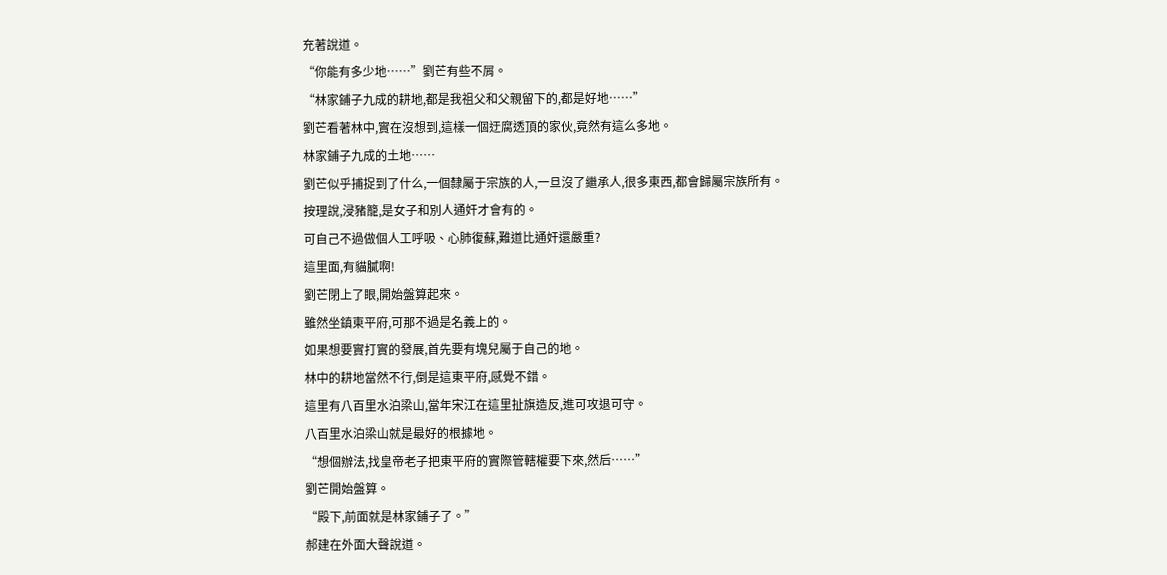充著說道。
“你能有多少地……”劉芒有些不屑。
“林家鋪子九成的耕地,都是我祖父和父親留下的,都是好地……”
劉芒看著林中,實在沒想到,這樣一個迂腐透頂的家伙,竟然有這么多地。
林家鋪子九成的土地……
劉芒似乎捕捉到了什么,一個隸屬于宗族的人,一旦沒了繼承人,很多東西,都會歸屬宗族所有。
按理說,浸豬籠,是女子和別人通奸才會有的。
可自己不過做個人工呼吸、心肺復蘇,難道比通奸還嚴重?
這里面,有貓膩啊!
劉芒閉上了眼,開始盤算起來。
雖然坐鎮東平府,可那不過是名義上的。
如果想要實打實的發展,首先要有塊兒屬于自己的地。
林中的耕地當然不行,倒是這東平府,感覺不錯。
這里有八百里水泊梁山,當年宋江在這里扯旗造反,進可攻退可守。
八百里水泊梁山就是最好的根據地。
“想個辦法,找皇帝老子把東平府的實際管轄權要下來,然后……”
劉芒開始盤算。
“殿下,前面就是林家鋪子了。”
郝建在外面大聲說道。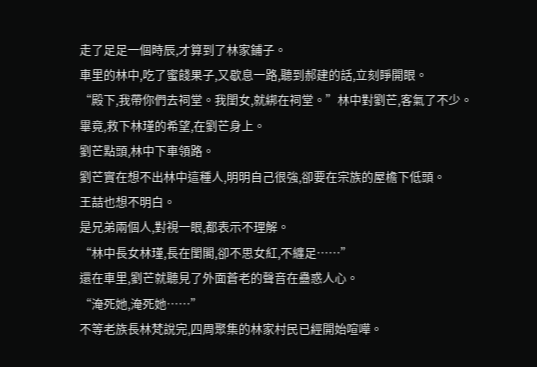走了足足一個時辰,才算到了林家鋪子。
車里的林中,吃了蜜餞果子,又歇息一路,聽到郝建的話,立刻睜開眼。
“殿下,我帶你們去祠堂。我閨女,就綁在祠堂。”林中對劉芒,客氣了不少。
畢竟,救下林瑾的希望,在劉芒身上。
劉芒點頭,林中下車領路。
劉芒實在想不出林中這種人,明明自己很強,卻要在宗族的屋檐下低頭。
王喆也想不明白。
是兄弟兩個人,對視一眼,都表示不理解。
“林中長女林瑾,長在閨閣,卻不思女紅,不纏足……”
還在車里,劉芒就聽見了外面蒼老的聲音在蠱惑人心。
“淹死她,淹死她……”
不等老族長林梵說完,四周聚集的林家村民已經開始喧嘩。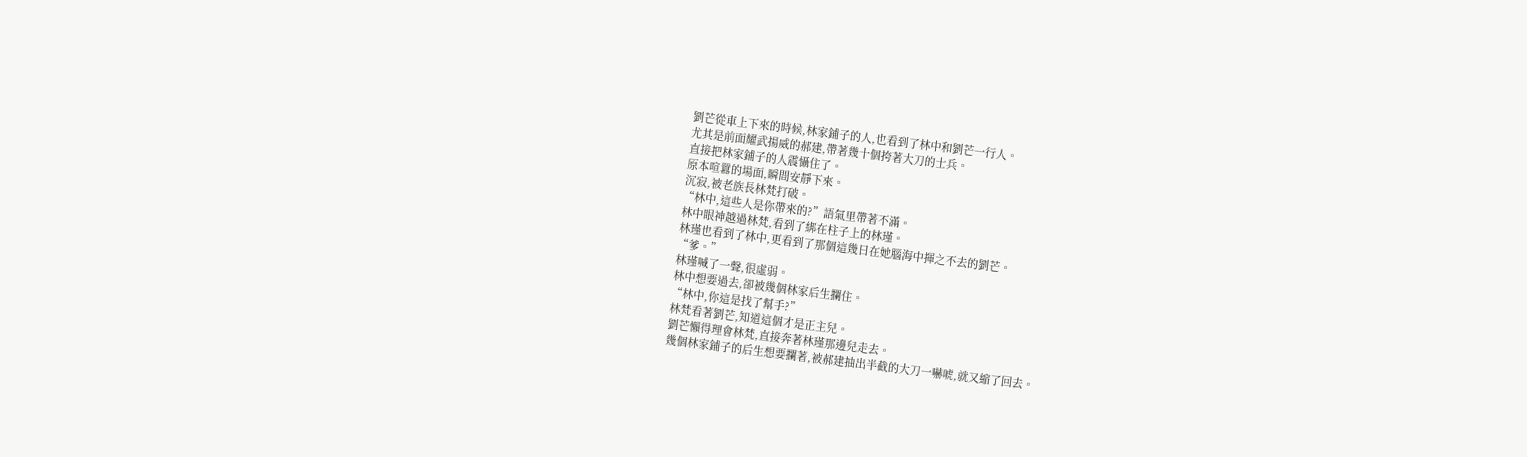劉芒從車上下來的時候,林家鋪子的人,也看到了林中和劉芒一行人。
尤其是前面耀武揚威的郝建,帶著幾十個挎著大刀的士兵。
直接把林家鋪子的人震懾住了。
原本喧囂的場面,瞬間安靜下來。
沉寂,被老族長林梵打破。
“林中,這些人是你帶來的?”語氣里帶著不滿。
林中眼神越過林梵,看到了綁在柱子上的林瑾。
林瑾也看到了林中,更看到了那個這幾日在她腦海中揮之不去的劉芒。
“爹。”
林瑾喊了一聲,很虛弱。
林中想要過去,卻被幾個林家后生攔住。
“林中,你這是找了幫手?”
林梵看著劉芒,知道這個才是正主兒。
劉芒懶得理會林梵,直接奔著林瑾那邊兒走去。
幾個林家鋪子的后生想要攔著,被郝建抽出半截的大刀一嚇唬,就又縮了回去。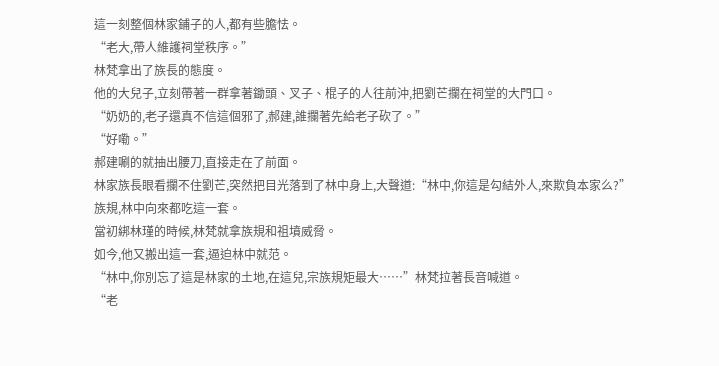這一刻整個林家鋪子的人,都有些膽怯。
“老大,帶人維護祠堂秩序。”
林梵拿出了族長的態度。
他的大兒子,立刻帶著一群拿著鋤頭、叉子、棍子的人往前沖,把劉芒攔在祠堂的大門口。
“奶奶的,老子還真不信這個邪了,郝建,誰攔著先給老子砍了。”
“好嘞。”
郝建唰的就抽出腰刀,直接走在了前面。
林家族長眼看攔不住劉芒,突然把目光落到了林中身上,大聲道:“林中,你這是勾結外人,來欺負本家么?”
族規,林中向來都吃這一套。
當初綁林瑾的時候,林梵就拿族規和祖墳威脅。
如今,他又搬出這一套,逼迫林中就范。
“林中,你別忘了這是林家的土地,在這兒,宗族規矩最大……”林梵拉著長音喊道。
“老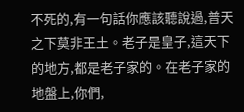不死的,有一句話你應該聽說過,普天之下莫非王土。老子是皇子,這天下的地方,都是老子家的。在老子家的地盤上,你們,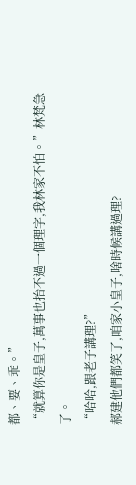都、要、乖。”
“就算你是皇子,萬事也抬不過一個理字,我林家不怕。”林梵急了。
“哈哈,跟老子講理?”
郝建他們都笑了,咱家小皇子,啥時候講過理?